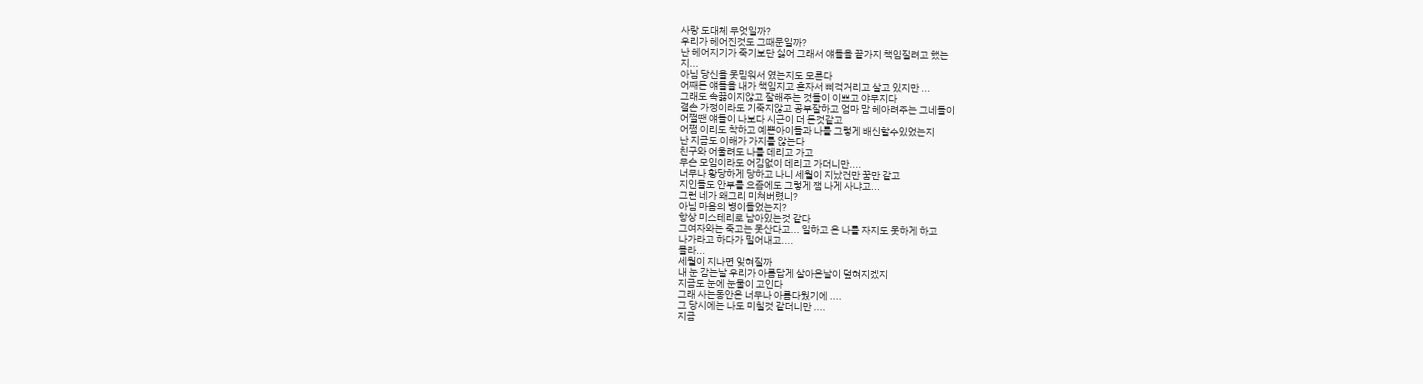사랑 도대체 무엇일까?
우리가 헤어진것도 그때문일까?
난 헤어지기가 죽기보단 싫어 그래서 얘들을 끝가지 책임질려고 했는
지...
아님 당신을 못믿워서 였는지도 모른다
어째든 얘들을 내가 책임지고 혼자서 삐걱거리고 살고 있지만 ...
그래도 속끓이지않고 잘해주는 것들이 이쁘고 야무지다
결손 가정이라도 기죽지않고 공부잘하고 엄마 맘 헤아려주는 그네들이
어쩔땐 얘들이 나보다 시근이 더 든것같고
어쩜 이리도 착하고 예쁜아이들과 나를 그렇게 배신할수있었는지
난 지금도 이해가 가지를 않는다
친구와 어울려도 나를 데리고 가고
무슨 모임이라도 어김없이 데리고 가더니만....
너무나 황당하게 당하고 나니 세월이 지났건만 꿈만 같고
지인들도 안부를 요즘에도 그렇게 잼 나게 사냐고...
그런 네가 왜그리 미쳐버렸니?
아님 마음의 병이들었는지?
항상 미스테리로 남아있는것 같다
그여자와는 죽고는 못산다고... 일하고 온 나를 자지도 못하게 하고
나가라고 하다가 밀어내고....
몰라...
세월이 지나면 잊혀질까
내 눈 감는날 우리가 아름답게 살아온날이 덮혀지겠지
지금도 눈에 눈물이 고인다
그래 사는동안은 너무나 아름다웠기에 ....
그 당시에는 나도 미칠것 같더니만 ....
지금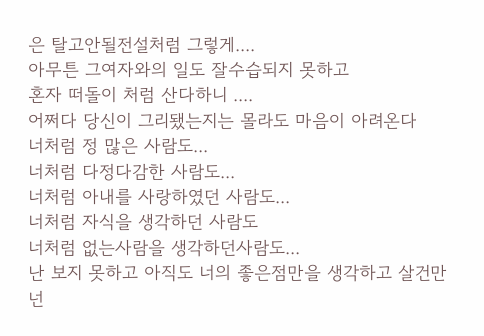은 탈고안될전설처럼 그렇게....
아무튼 그여자와의 일도 잘수습되지 못하고
혼자 떠돌이 처럼 산다하니 ....
어쩌다 당신이 그리됐는지는 몰라도 마음이 아려온다
너처럼 정 많은 사람도...
너처럼 다정다감한 사람도...
너처럼 아내를 사랑하였던 사람도...
너처럼 자식을 생각하던 사람도
너처럼 없는사람을 생각하던사람도...
난 보지 못하고 아직도 너의 좋은점만을 생각하고 살건만
넌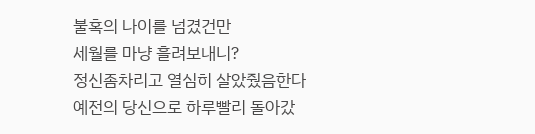불혹의 나이를 넘겼건만
세월를 마냥 흘려보내니?
정신좀차리고 열심히 살았줬음한다
예전의 당신으로 하루빨리 돌아갔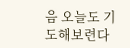음 오늘도 기도해보련다